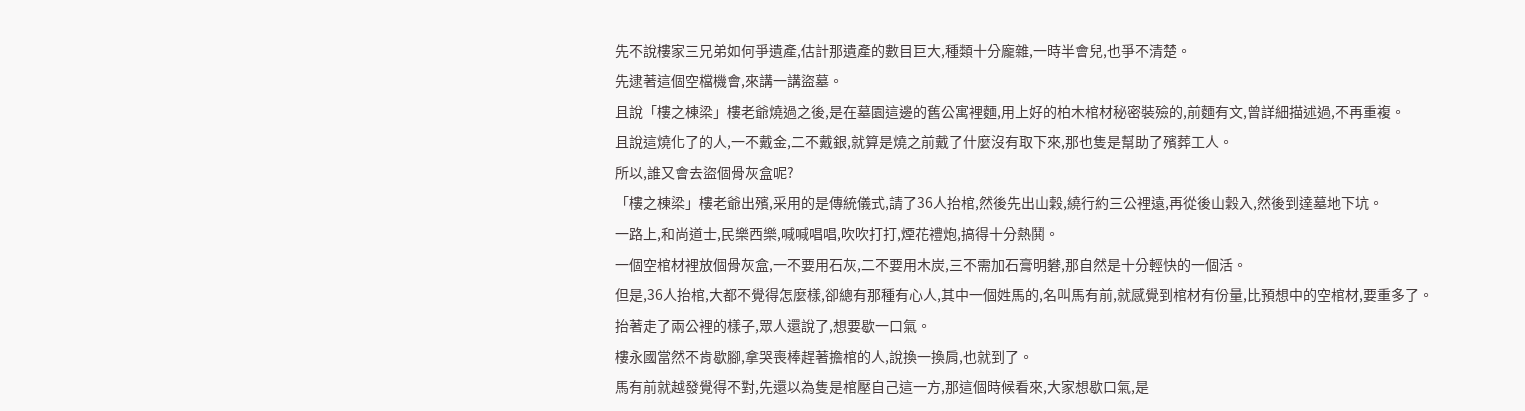先不說樓家三兄弟如何爭遺產,估計那遺產的數目巨大,種類十分龐雜,一時半會兒,也爭不清楚。
先逮著這個空檔機會,來講一講盜墓。
且說「樓之棟梁」樓老爺燒過之後,是在墓園這邊的舊公寓裡麵,用上好的柏木棺材秘密裝殮的,前麵有文,曾詳細描述過,不再重複。
且說這燒化了的人,一不戴金,二不戴銀,就算是燒之前戴了什麼沒有取下來,那也隻是幫助了殯葬工人。
所以,誰又會去盜個骨灰盒呢?
「樓之棟梁」樓老爺出殯,采用的是傳統儀式,請了36人抬棺,然後先出山穀,繞行約三公裡遠,再從後山穀入,然後到達墓地下坑。
一路上,和尚道士,民樂西樂,喊喊唱唱,吹吹打打,煙花禮炮,搞得十分熱鬨。
一個空棺材裡放個骨灰盒,一不要用石灰,二不要用木炭,三不需加石膏明礬,那自然是十分輕快的一個活。
但是,36人抬棺,大都不覺得怎麼樣,卻總有那種有心人,其中一個姓馬的,名叫馬有前,就感覺到棺材有份量,比預想中的空棺材,要重多了。
抬著走了兩公裡的樣子,眾人還說了,想要歇一口氣。
樓永國當然不肯歇腳,拿哭喪棒趕著擔棺的人,說換一換肩,也就到了。
馬有前就越發覺得不對,先還以為隻是棺壓自己這一方,那這個時候看來,大家想歇口氣,是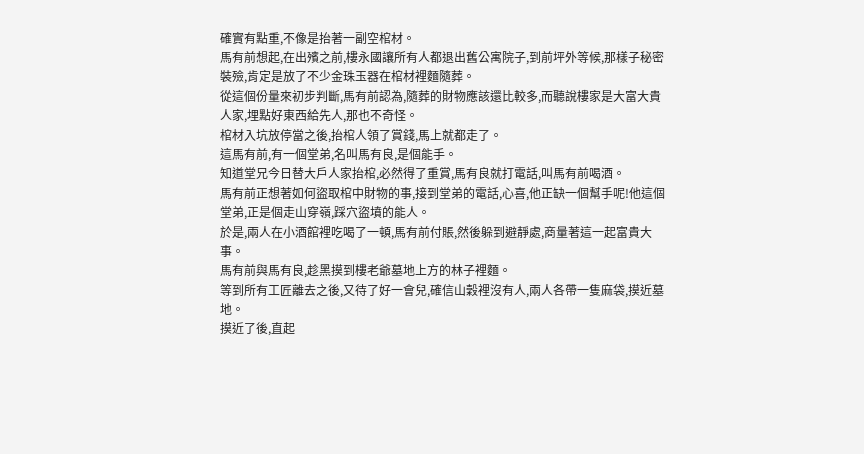確實有點重,不像是抬著一副空棺材。
馬有前想起,在出殯之前,樓永國讓所有人都退出舊公寓院子,到前坪外等候,那樣子秘密裝殮,肯定是放了不少金珠玉器在棺材裡麵隨葬。
從這個份量來初步判斷,馬有前認為,隨葬的財物應該還比較多,而聽說樓家是大富大貴人家,埋點好東西給先人,那也不奇怪。
棺材入坑放停當之後,抬棺人領了賞錢,馬上就都走了。
這馬有前,有一個堂弟,名叫馬有良,是個能手。
知道堂兄今日替大戶人家抬棺,必然得了重賞,馬有良就打電話,叫馬有前喝酒。
馬有前正想著如何盜取棺中財物的事,接到堂弟的電話,心喜,他正缺一個幫手呢!他這個堂弟,正是個走山穿嶺,踩穴盜墳的能人。
於是,兩人在小酒館裡吃喝了一頓,馬有前付賬,然後躲到避靜處,商量著這一起富貴大事。
馬有前與馬有良,趁黑摸到樓老爺墓地上方的林子裡麵。
等到所有工匠離去之後,又待了好一會兒,確信山穀裡沒有人,兩人各帶一隻麻袋,摸近墓地。
摸近了後,直起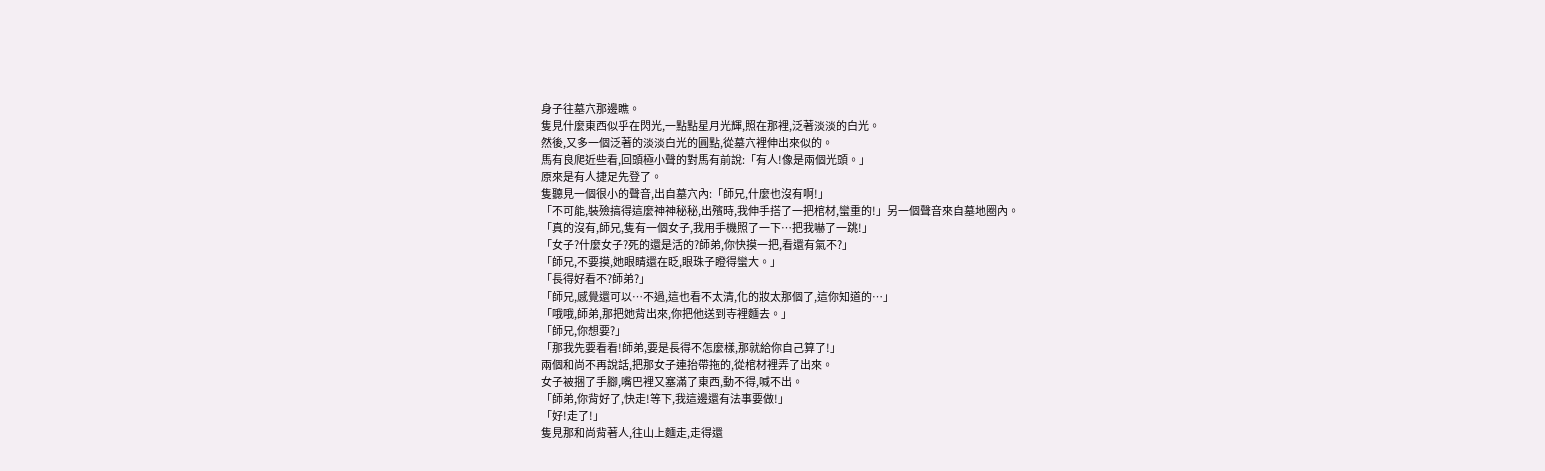身子往墓穴那邊瞧。
隻見什麼東西似乎在閃光,一點點星月光輝,照在那裡,泛著淡淡的白光。
然後,又多一個泛著的淡淡白光的圓點,從墓穴裡伸出來似的。
馬有良爬近些看,回頭極小聲的對馬有前說:「有人!像是兩個光頭。」
原來是有人捷足先登了。
隻聽見一個很小的聲音,出自墓穴內:「師兄,什麼也沒有啊!」
「不可能,裝殮搞得這麼神神秘秘,出殯時,我伸手搭了一把棺材,蠻重的!」另一個聲音來自墓地圈內。
「真的沒有,師兄,隻有一個女子,我用手機照了一下…把我嚇了一跳!」
「女子?什麼女子?死的還是活的?師弟,你快摸一把,看還有氣不?」
「師兄,不要摸,她眼睛還在眨,眼珠子瞪得蠻大。」
「長得好看不?師弟?」
「師兄,感覺還可以…不過,這也看不太清,化的妝太那個了,這你知道的…」
「哦哦,師弟,那把她背出來,你把他送到寺裡麵去。」
「師兄,你想要?」
「那我先要看看!師弟,要是長得不怎麼樣,那就給你自己算了!」
兩個和尚不再說話,把那女子連抬帶拖的,從棺材裡弄了出來。
女子被捆了手腳,嘴巴裡又塞滿了東西,動不得,喊不出。
「師弟,你背好了,快走!等下,我這邊還有法事要做!」
「好!走了!」
隻見那和尚背著人,往山上麵走,走得還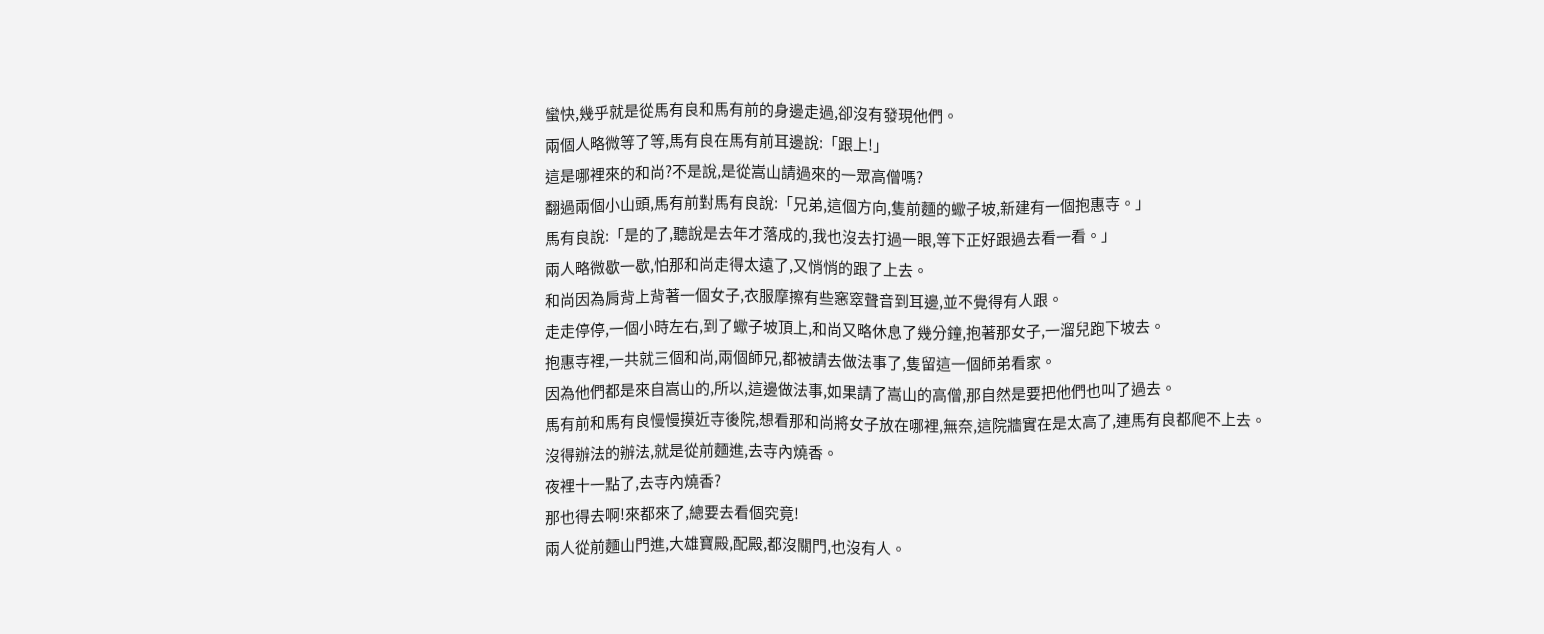蠻快,幾乎就是從馬有良和馬有前的身邊走過,卻沒有發現他們。
兩個人略微等了等,馬有良在馬有前耳邊說:「跟上!」
這是哪裡來的和尚?不是說,是從嵩山請過來的一眾高僧嗎?
翻過兩個小山頭,馬有前對馬有良說:「兄弟,這個方向,隻前麵的蠍子坡,新建有一個抱惠寺。」
馬有良說:「是的了,聽說是去年才落成的,我也沒去打過一眼,等下正好跟過去看一看。」
兩人略微歇一歇,怕那和尚走得太遠了,又悄悄的跟了上去。
和尚因為肩背上背著一個女子,衣服摩擦有些窸窣聲音到耳邊,並不覺得有人跟。
走走停停,一個小時左右,到了蠍子坡頂上,和尚又略休息了幾分鐘,抱著那女子,一溜兒跑下坡去。
抱惠寺裡,一共就三個和尚,兩個師兄,都被請去做法事了,隻留這一個師弟看家。
因為他們都是來自嵩山的,所以,這邊做法事,如果請了嵩山的高僧,那自然是要把他們也叫了過去。
馬有前和馬有良慢慢摸近寺後院,想看那和尚將女子放在哪裡,無奈,這院牆實在是太高了,連馬有良都爬不上去。
沒得辦法的辦法,就是從前麵進,去寺內燒香。
夜裡十一點了,去寺內燒香?
那也得去啊!來都來了,總要去看個究竟!
兩人從前麵山門進,大雄寶殿,配殿,都沒關門,也沒有人。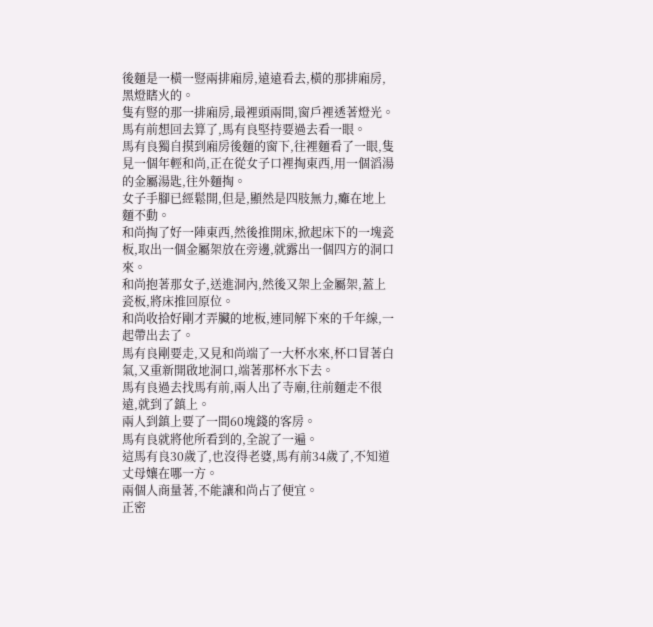後麵是一橫一豎兩排廂房,遠遠看去,橫的那排廂房,黑燈瞎火的。
隻有豎的那一排廂房,最裡頭兩間,窗戶裡透著燈光。
馬有前想回去算了,馬有良堅持要過去看一眼。
馬有良獨自摸到廂房後麵的窗下,往裡麵看了一眼,隻見一個年輕和尚,正在從女子口裡掏東西,用一個滔湯的金屬湯匙,往外麵掏。
女子手腳已經鬆開,但是,顯然是四肢無力,癱在地上麵不動。
和尚掏了好一陣東西,然後推開床,掀起床下的一塊瓷板,取出一個金屬架放在旁邊,就露出一個四方的洞口來。
和尚抱著那女子,送進洞內,然後又架上金屬架,蓋上瓷板,將床推回原位。
和尚收拾好剛才弄臟的地板,連同解下來的千年線,一起帶出去了。
馬有良剛要走,又見和尚端了一大杯水來,杯口冒著白氣,又重新開啟地洞口,端著那杯水下去。
馬有良過去找馬有前,兩人出了寺廟,往前麵走不很遠,就到了鎮上。
兩人到鎮上要了一間60塊錢的客房。
馬有良就將他所看到的,全說了一遍。
這馬有良30歲了,也沒得老婆,馬有前34歲了,不知道丈母孃在哪一方。
兩個人商量著,不能讓和尚占了便宜。
正密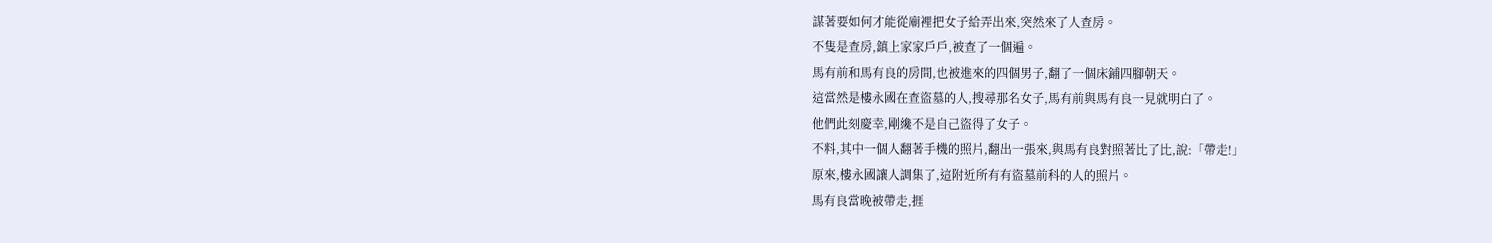謀著要如何才能從廟裡把女子給弄出來,突然來了人查房。
不隻是查房,鎮上家家戶戶,被查了一個遍。
馬有前和馬有良的房間,也被進來的四個男子,翻了一個床鋪四腳朝天。
這當然是樓永國在查盜墓的人,搜尋那名女子,馬有前與馬有良一見就明白了。
他們此刻慶幸,剛纔不是自己盜得了女子。
不料,其中一個人翻著手機的照片,翻出一張來,與馬有良對照著比了比,說:「帶走!」
原來,樓永國讓人調集了,這附近所有有盜墓前科的人的照片。
馬有良當晚被帶走,捱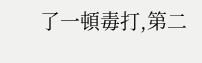了一頓毒打,第二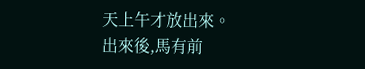天上午才放出來。
出來後,馬有前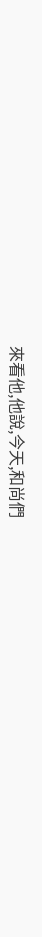來看他,他說,今天,和尚們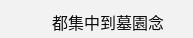都集中到墓園念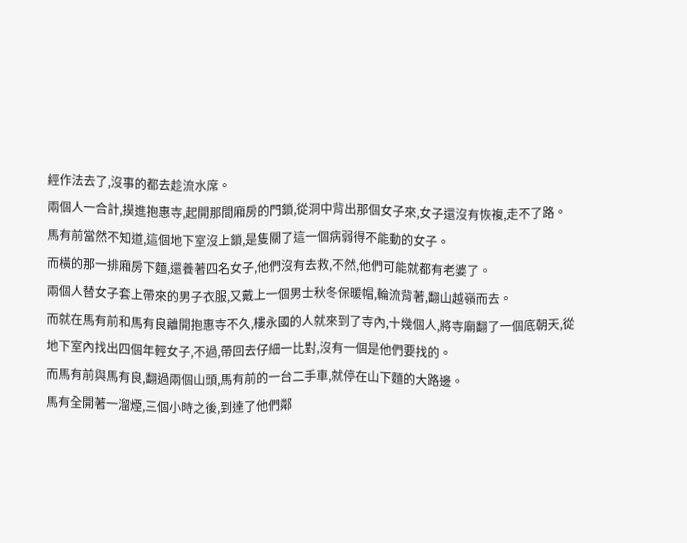經作法去了,沒事的都去趁流水席。
兩個人一合計,摸進抱惠寺,起開那間廂房的門鎖,從洞中背出那個女子來,女子還沒有恢複,走不了路。
馬有前當然不知道,這個地下室沒上鎖,是隻關了這一個病弱得不能動的女子。
而橫的那一排廂房下麵,還養著四名女子,他們沒有去救,不然,他們可能就都有老婆了。
兩個人替女子套上帶來的男子衣服,又戴上一個男士秋冬保暖帽,輪流背著,翻山越嶺而去。
而就在馬有前和馬有良離開抱惠寺不久,樓永國的人就來到了寺內,十幾個人,將寺廟翻了一個底朝天,從地下室內找出四個年輕女子,不過,帶回去仔細一比對,沒有一個是他們要找的。
而馬有前與馬有良,翻過兩個山頭,馬有前的一台二手車,就停在山下麵的大路邊。
馬有全開著一溜煙,三個小時之後,到達了他們鄰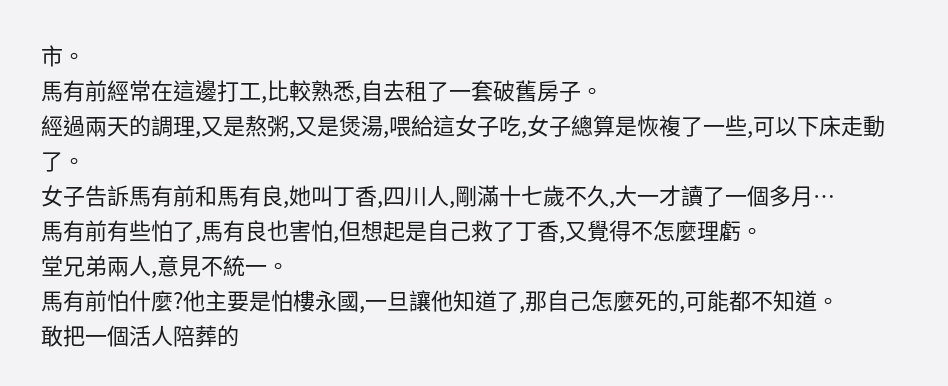市。
馬有前經常在這邊打工,比較熟悉,自去租了一套破舊房子。
經過兩天的調理,又是熬粥,又是煲湯,喂給這女子吃,女子總算是恢複了一些,可以下床走動了。
女子告訴馬有前和馬有良,她叫丁香,四川人,剛滿十七歲不久,大一才讀了一個多月…
馬有前有些怕了,馬有良也害怕,但想起是自己救了丁香,又覺得不怎麼理虧。
堂兄弟兩人,意見不統一。
馬有前怕什麼?他主要是怕樓永國,一旦讓他知道了,那自己怎麼死的,可能都不知道。
敢把一個活人陪葬的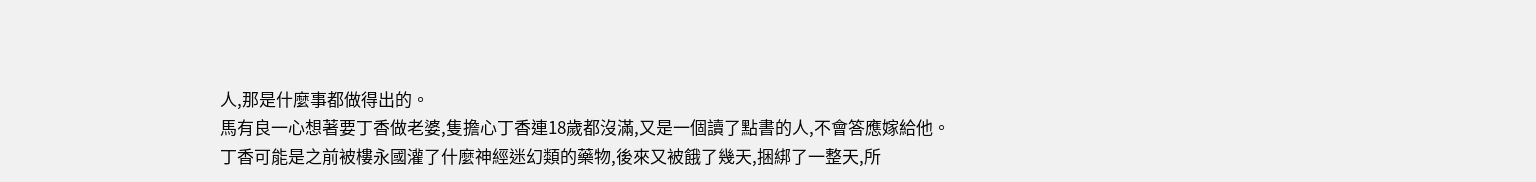人,那是什麼事都做得出的。
馬有良一心想著要丁香做老婆,隻擔心丁香連18歲都沒滿,又是一個讀了點書的人,不會答應嫁給他。
丁香可能是之前被樓永國灌了什麼神經迷幻類的藥物,後來又被餓了幾天,捆綁了一整天,所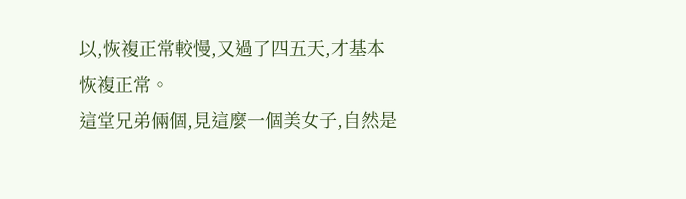以,恢複正常較慢,又過了四五天,才基本恢複正常。
這堂兄弟倆個,見這麼一個美女子,自然是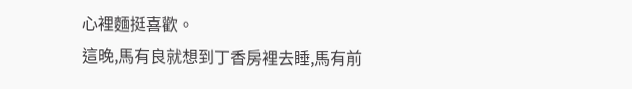心裡麵挺喜歡。
這晚,馬有良就想到丁香房裡去睡,馬有前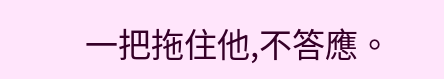一把拖住他,不答應。